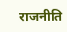राजनीति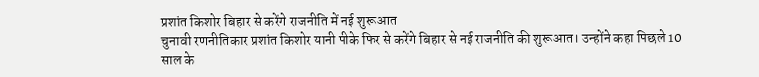प्रशांत किशोर बिहार से करेंगे राजनीति में नई शुरूआत
चुनावी रणनीतिकार प्रशांत किशोर यानी पीके फिर से करेंगे बिहार से नई राजनीति की शुरूआत। उन्होंने कहा पिछले 10 साल के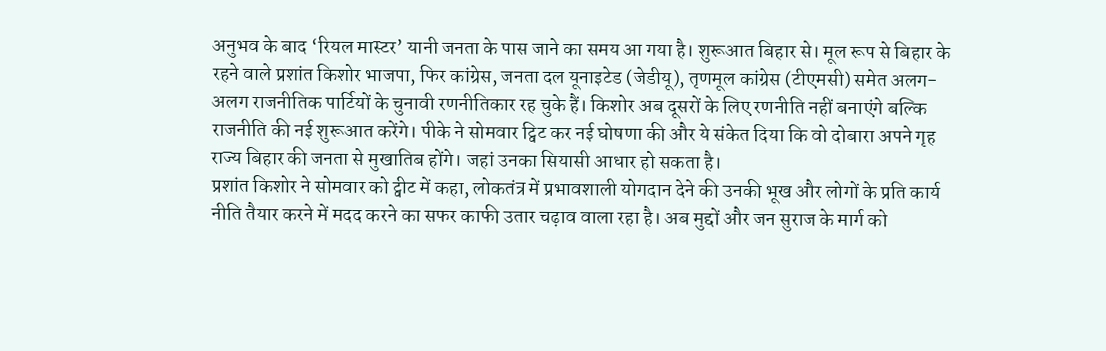अनुभव के बाद ‘रियल मास्टर’ यानी जनता के पास जाने का समय आ गया है। शुरूआत बिहार से। मूल रूप से बिहार के रहने वाले प्रशांत किशोर भाजपा, फिर कांग्रेस, जनता दल यूनाइटेड (जेडीयू), तृणमूल कांग्रेस (टीएमसी) समेत अलग-अलग राजनीतिक पार्टियों के चुनावी रणनीतिकार रह चुके हैं। किशोर अब दूसरों के लिए रणनीति नहीं बनाएंगे बल्कि राजनीति की नई शुरूआत करेंगे। पीके ने सोमवार ट्विट कर नई घोषणा की और ये संकेत दिया कि वो दोबारा अपने गृह राज्य बिहार की जनता से मुखातिब होंगे। जहां उनका सियासी आधार हो सकता है।
प्रशांत किशोर ने सोमवार को ट्वीट में कहा, लोकतंत्र में प्रभावशाली योगदान देने की उनकी भूख और लोगों के प्रति कार्य नीति तैयार करने में मदद करने का सफर काफी उतार चढ़ाव वाला रहा है। अब मुद्दों और जन सुराज के मार्ग को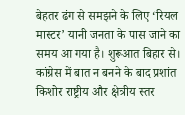बेहतर ढंग से समझने के लिए ‘रियल मास्टर’ यानी जनता के पास जाने का समय आ गया है। शुरूआत बिहार से।
कांग्रेस में बात न बनने के बाद प्रशांत किशोर राष्ट्रीय और क्षेत्रीय स्तर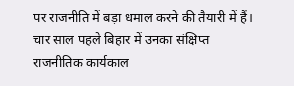पर राजनीति में बड़ा धमाल करने की तैयारी में हैं। चार साल पहले बिहार में उनका संक्षिप्त राजनीतिक कार्यकाल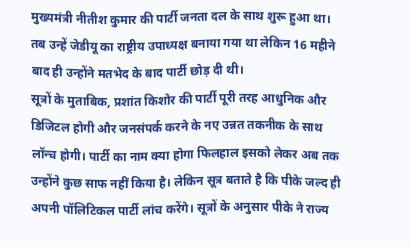मुख्यमंत्री नीतीश कुमार की पार्टी जनता दल के साथ शुरू हुआ था। तब उन्हें जेडीयू का राष्ट्रीय उपाध्यक्ष बनाया गया था लेकिन 16 महीने बाद ही उन्होंने मतभेद के बाद पार्टी छोड़ दी थी।
सूत्रों के मुताबिक, प्रशांत किशोर की पार्टी पूरी तरह आधुनिक और डिजिटल होगी और जनसंपर्क करने के नए उन्नत तकनीक के साथ लॉन्च होगी। पार्टी का नाम क्या होगा फिलहाल इसको लेकर अब तक उन्होंने कुछ साफ नहीं किया है। लेकिन सूत्र बताते है कि पीके जल्द ही अपनी पॉलिटिकल पार्टी लांच करेंगे। सूत्रों के अनुसार पीके ने राज्य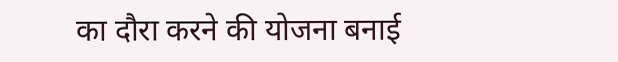का दौरा करने की योजना बनाई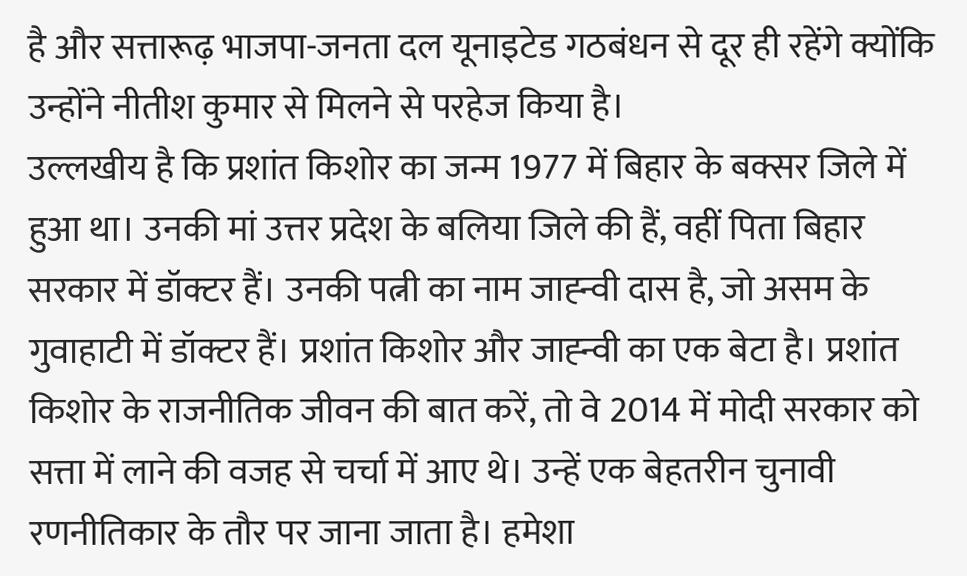है और सत्तारूढ़ भाजपा-जनता दल यूनाइटेड गठबंधन से दूर ही रहेंगे क्योंकि उन्होंने नीतीश कुमार से मिलने से परहेज किया है।
उल्लखीय है कि प्रशांत किशोर का जन्म 1977 में बिहार के बक्सर जिले में हुआ था। उनकी मां उत्तर प्रदेश के बलिया जिले की हैं, वहीं पिता बिहार सरकार में डॉक्टर हैं। उनकी पत्नी का नाम जाह्न्वी दास है, जो असम के गुवाहाटी में डॉक्टर हैं। प्रशांत किशोर और जाह्न्वी का एक बेटा है। प्रशांत किशोर के राजनीतिक जीवन की बात करें, तो वे 2014 में मोदी सरकार को सत्ता में लाने की वजह से चर्चा में आए थे। उन्हें एक बेहतरीन चुनावी रणनीतिकार के तौर पर जाना जाता है। हमेशा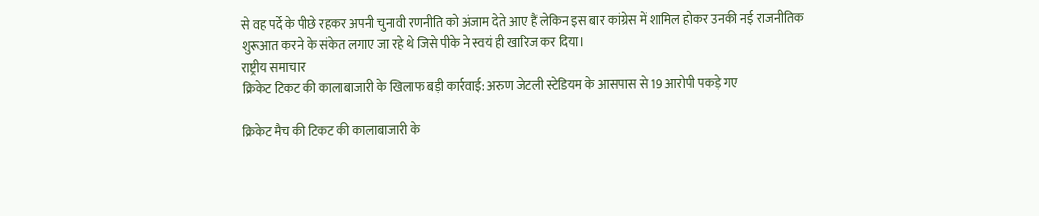से वह पर्दे के पीछे रहकर अपनी चुनावी रणनीति को अंजाम देते आए हैं लेकिन इस बार कांग्रेस में शामिल होकर उनकी नई राजनीतिक शुरूआत करने के संकेत लगाए जा रहे थे जिसे पीके ने स्वयं ही खारिज कर दिया।
राष्ट्रीय समाचार
क्रिकेट टिकट की कालाबाजारी के खिलाफ बड़ी कार्रवाई: अरुण जेटली स्टेडियम के आसपास से 19 आरोपी पकड़े गए

क्रिकेट मैच की टिकट की कालाबाजारी के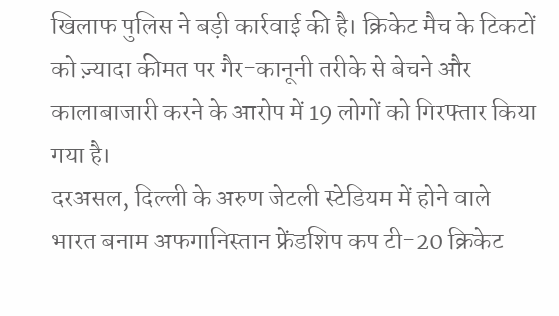खिलाफ पुलिस ने बड़ी कार्रवाई की है। क्रिकेट मैच के टिकटों को ज़्यादा कीमत पर गैर-कानूनी तरीके से बेचने और कालाबाजारी करने के आरोप में 19 लोगों को गिरफ्तार किया गया है।
दरअसल, दिल्ली के अरुण जेटली स्टेडियम में होने वाले भारत बनाम अफगानिस्तान फ्रेंडशिप कप टी-20 क्रिकेट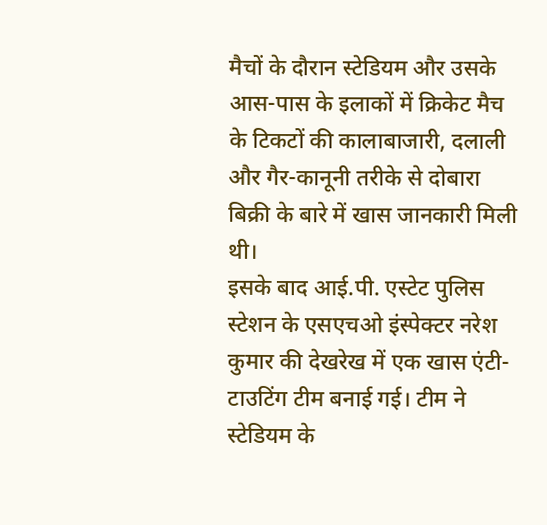मैचों के दौरान स्टेडियम और उसके आस-पास के इलाकों में क्रिकेट मैच के टिकटों की कालाबाजारी, दलाली और गैर-कानूनी तरीके से दोबारा बिक्री के बारे में खास जानकारी मिली थी।
इसके बाद आई.पी. एस्टेट पुलिस स्टेशन के एसएचओ इंस्पेक्टर नरेश कुमार की देखरेख में एक खास एंटी-टाउटिंग टीम बनाई गई। टीम ने स्टेडियम के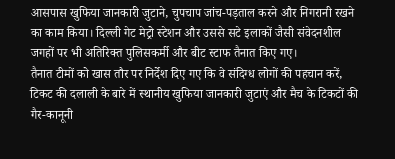आसपास खुफिया जानकारी जुटाने, चुपचाप जांच-पड़ताल करने और निगरानी रखने का काम किया। दिल्ली गेट मेट्रो स्टेशन और उससे सटे इलाकों जैसी संवेदनशील जगहों पर भी अतिरिक्त पुलिसकर्मी और बीट स्टाफ तैनात किए गए।
तैनात टीमों को खास तौर पर निर्देश दिए गए कि वे संदिग्ध लोगों की पहचान करें, टिकट की दलाली के बारे में स्थानीय खुफिया जानकारी जुटाएं और मैच के टिकटों की गैर-कानूनी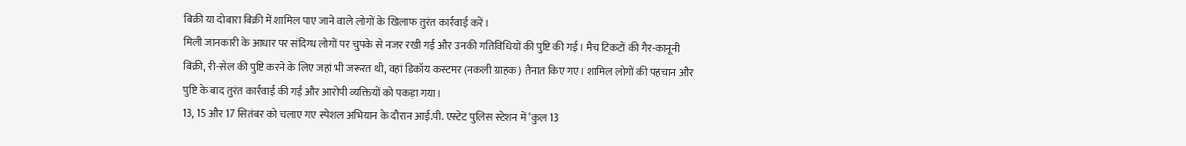बिक्री या दोबारा बिक्री में शामिल पाए जाने वाले लोगों के खिलाफ तुरंत कार्रवाई करें।
मिली जानकारी के आधार पर संदिग्ध लोगों पर चुपके से नजर रखी गई और उनकी गतिविधियों की पुष्टि की गई। मैच टिकटों की गैर-कानूनी बिक्री, री-सेल की पुष्टि करने के लिए जहां भी जरूरत थी, वहां डिकॉय कस्टमर (नकली ग्राहक) तैनात किए गए। शामिल लोगों की पहचान और पुष्टि के बाद तुरंत कार्रवाई की गई और आरोपी व्यक्तियों को पकड़ा गया।
13, 15 और 17 सितंबर को चलाए गए स्पेशल अभियान के दौरान आई.पी. एस्टेट पुलिस स्टेशन में ‘कुल 13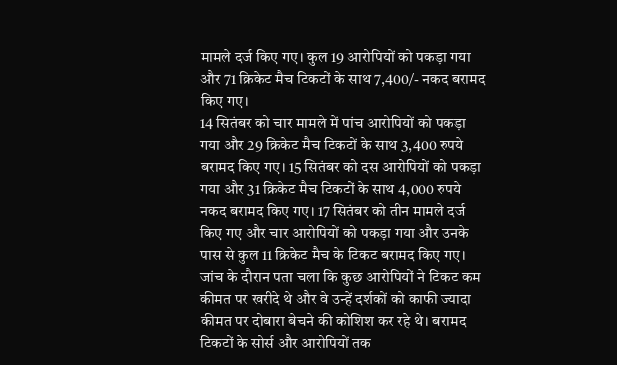मामले दर्ज किए गए। कुल 19 आरोपियों को पकड़ा गया और 71 क्रिकेट मैच टिकटों के साथ 7,400/- नकद बरामद किए गए।
14 सितंबर को चार मामले में पांच आरोपियों को पकड़ा गया और 29 क्रिकेट मैच टिकटों के साथ 3,400 रुपये बरामद किए गए। 15 सितंबर को दस आरोपियों को पकड़ा गया और 31 क्रिकेट मैच टिकटों के साथ 4,000 रुपये नकद बरामद किए गए। 17 सितंबर को तीन मामले दर्ज किए गए और चार आरोपियों को पकड़ा गया और उनके पास से कुल 11 क्रिकेट मैच के टिकट बरामद किए गए।
जांच के दौरान पता चला कि कुछ आरोपियों ने टिकट कम कीमत पर खरीदे थे और वे उन्हें दर्शकों को काफी ज्यादा कीमत पर दोबारा बेचने की कोशिश कर रहे थे। बरामद टिकटों के सोर्स और आरोपियों तक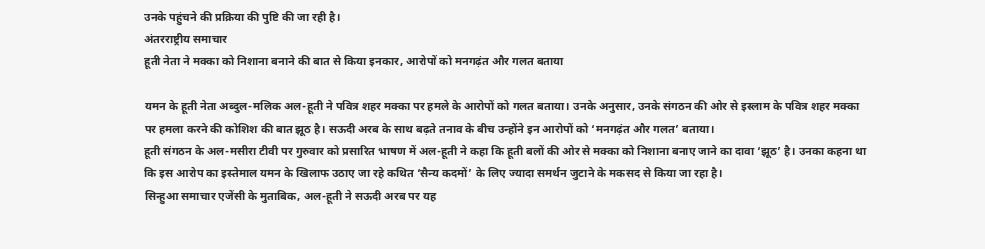उनके पहुंचने की प्रक्रिया की पुष्टि की जा रही है।
अंतरराष्ट्रीय समाचार
हूती नेता ने मक्का को निशाना बनाने की बात से किया इनकार, आरोपों को मनगढ़ंत और गलत बताया

यमन के हूती नेता अब्दुल-मलिक अल-हूती ने पवित्र शहर मक्का पर हमले के आरोपों को गलत बताया। उनके अनुसार, उनके संगठन की ओर से इस्लाम के पवित्र शहर मक्का पर हमला करने की कोशिश की बात झूठ है। सऊदी अरब के साथ बढ़ते तनाव के बीच उन्होंने इन आरोपों को ‘मनगढ़ंत और गलत’ बताया।
हूती संगठन के अल-मसीरा टीवी पर गुरुवार को प्रसारित भाषण में अल-हूती ने कहा कि हूती बलों की ओर से मक्का को निशाना बनाए जाने का दावा ‘झूठ’ है। उनका कहना था कि इस आरोप का इस्तेमाल यमन के खिलाफ उठाए जा रहे कथित ‘सैन्य कदमों’ के लिए ज्यादा समर्थन जुटाने के मकसद से किया जा रहा है।
सिन्हुआ समाचार एजेंसी के मुताबिक, अल-हूती ने सऊदी अरब पर यह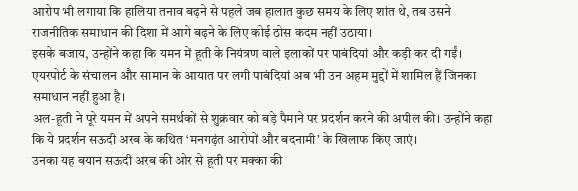आरोप भी लगाया कि हालिया तनाव बढ़ने से पहले जब हालात कुछ समय के लिए शांत थे, तब उसने राजनीतिक समाधान की दिशा में आगे बढ़ने के लिए कोई ठोस कदम नहीं उठाया।
इसके बजाय, उन्होंने कहा कि यमन में हूती के नियंत्रण वाले इलाकों पर पाबंदियां और कड़ी कर दी गईं। एयरपोर्ट के संचालन और सामान के आयात पर लगी पाबंदियां अब भी उन अहम मुद्दों में शामिल हैं जिनका समाधान नहीं हुआ है।
अल-हूती ने पूरे यमन में अपने समर्थकों से शुक्रवार को बड़े पैमाने पर प्रदर्शन करने की अपील की। उन्होंने कहा कि ये प्रदर्शन सऊदी अरब के कथित ‘मनगढ़ंत आरोपों और बदनामी’ के खिलाफ किए जाएं।
उनका यह बयान सऊदी अरब की ओर से हूती पर मक्का की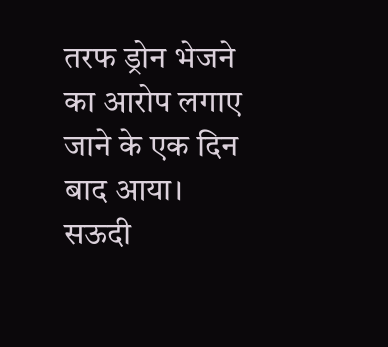तरफ ड्रोन भेजने का आरोप लगाए जाने के एक दिन बाद आया।
सऊदी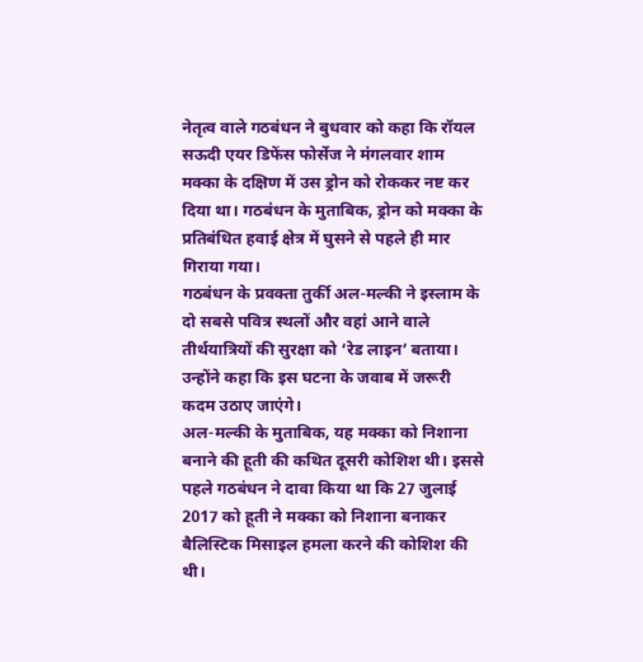नेतृत्व वाले गठबंधन ने बुधवार को कहा कि रॉयल सऊदी एयर डिफेंस फोर्सेज ने मंगलवार शाम मक्का के दक्षिण में उस ड्रोन को रोककर नष्ट कर दिया था। गठबंधन के मुताबिक, ड्रोन को मक्का के प्रतिबंधित हवाई क्षेत्र में घुसने से पहले ही मार गिराया गया।
गठबंधन के प्रवक्ता तुर्की अल-मल्की ने इस्लाम के दो सबसे पवित्र स्थलों और वहां आने वाले तीर्थयात्रियों की सुरक्षा को ‘रेड लाइन’ बताया। उन्होंने कहा कि इस घटना के जवाब में जरूरी कदम उठाए जाएंगे।
अल-मल्की के मुताबिक, यह मक्का को निशाना बनाने की हूती की कथित दूसरी कोशिश थी। इससे पहले गठबंधन ने दावा किया था कि 27 जुलाई 2017 को हूती ने मक्का को निशाना बनाकर बैलिस्टिक मिसाइल हमला करने की कोशिश की थी।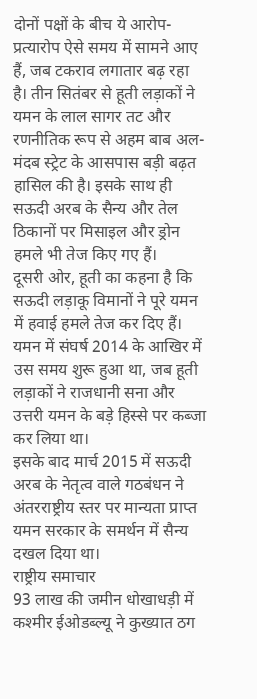दोनों पक्षों के बीच ये आरोप-प्रत्यारोप ऐसे समय में सामने आए हैं, जब टकराव लगातार बढ़ रहा है। तीन सितंबर से हूती लड़ाकों ने यमन के लाल सागर तट और रणनीतिक रूप से अहम बाब अल-मंदब स्ट्रेट के आसपास बड़ी बढ़त हासिल की है। इसके साथ ही सऊदी अरब के सैन्य और तेल ठिकानों पर मिसाइल और ड्रोन हमले भी तेज किए गए हैं।
दूसरी ओर, हूती का कहना है कि सऊदी लड़ाकू विमानों ने पूरे यमन में हवाई हमले तेज कर दिए हैं। यमन में संघर्ष 2014 के आखिर में उस समय शुरू हुआ था, जब हूती लड़ाकों ने राजधानी सना और उत्तरी यमन के बड़े हिस्से पर कब्जा कर लिया था।
इसके बाद मार्च 2015 में सऊदी अरब के नेतृत्व वाले गठबंधन ने अंतरराष्ट्रीय स्तर पर मान्यता प्राप्त यमन सरकार के समर्थन में सैन्य दखल दिया था।
राष्ट्रीय समाचार
93 लाख की जमीन धोखाधड़ी में कश्मीर ईओडब्ल्यू ने कुख्यात ठग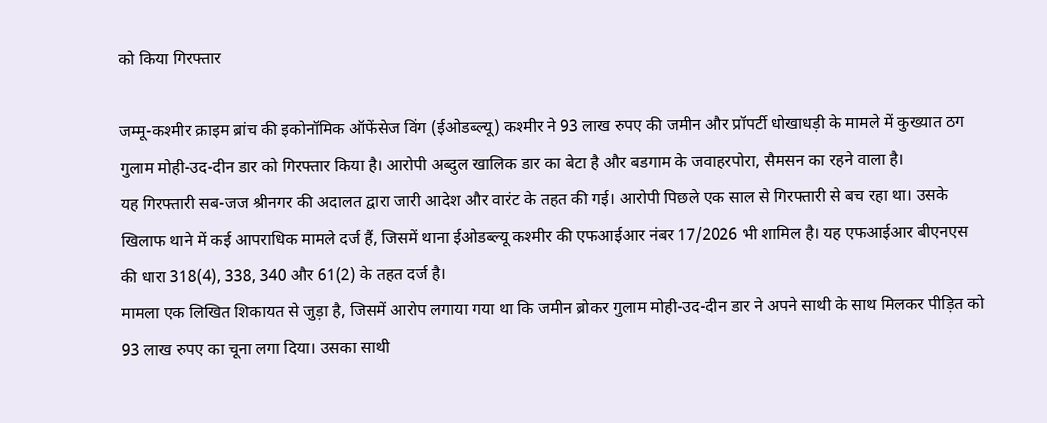को किया गिरफ्तार

जम्मू-कश्मीर क्राइम ब्रांच की इकोनॉमिक ऑफेंसेज विंग (ईओडब्ल्यू) कश्मीर ने 93 लाख रुपए की जमीन और प्रॉपर्टी धोखाधड़ी के मामले में कुख्यात ठग गुलाम मोही-उद-दीन डार को गिरफ्तार किया है। आरोपी अब्दुल खालिक डार का बेटा है और बडगाम के जवाहरपोरा, सैमसन का रहने वाला है।
यह गिरफ्तारी सब-जज श्रीनगर की अदालत द्वारा जारी आदेश और वारंट के तहत की गई। आरोपी पिछले एक साल से गिरफ्तारी से बच रहा था। उसके खिलाफ थाने में कई आपराधिक मामले दर्ज हैं, जिसमें थाना ईओडब्ल्यू कश्मीर की एफआईआर नंबर 17/2026 भी शामिल है। यह एफआईआर बीएनएस की धारा 318(4), 338, 340 और 61(2) के तहत दर्ज है।
मामला एक लिखित शिकायत से जुड़ा है, जिसमें आरोप लगाया गया था कि जमीन ब्रोकर गुलाम मोही-उद-दीन डार ने अपने साथी के साथ मिलकर पीड़ित को 93 लाख रुपए का चूना लगा दिया। उसका साथी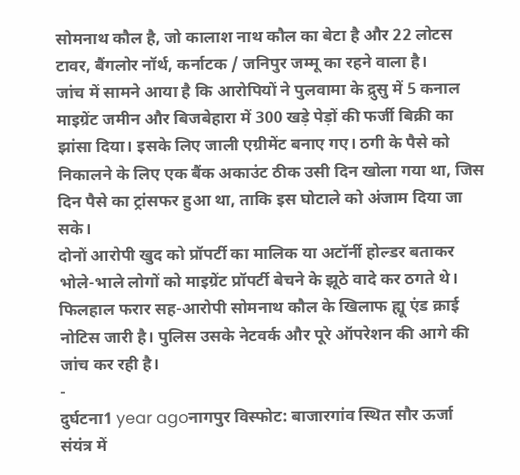सोमनाथ कौल है, जो कालाश नाथ कौल का बेटा है और 22 लोटस टावर, बैंगलोर नॉर्थ, कर्नाटक / जनिपुर जम्मू का रहने वाला है।
जांच में सामने आया है कि आरोपियों ने पुलवामा के द्रुसु में 5 कनाल माइग्रेंट जमीन और बिजबेहारा में 300 खड़े पेड़ों की फर्जी बिक्री का झांसा दिया। इसके लिए जाली एग्रीमेंट बनाए गए। ठगी के पैसे को निकालने के लिए एक बैंक अकाउंट ठीक उसी दिन खोला गया था, जिस दिन पैसे का ट्रांसफर हुआ था, ताकि इस घोटाले को अंजाम दिया जा सके।
दोनों आरोपी खुद को प्रॉपर्टी का मालिक या अटॉर्नी होल्डर बताकर भोले-भाले लोगों को माइग्रेंट प्रॉपर्टी बेचने के झूठे वादे कर ठगते थे।
फिलहाल फरार सह-आरोपी सोमनाथ कौल के खिलाफ ह्यू एंड क्राई नोटिस जारी है। पुलिस उसके नेटवर्क और पूरे ऑपरेशन की आगे की जांच कर रही है।
-
दुर्घटना1 year agoनागपुर विस्फोट: बाजारगांव स्थित सौर ऊर्जा संयंत्र में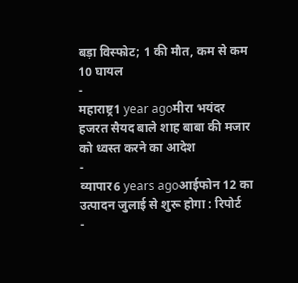बड़ा विस्फोट; 1 की मौत, कम से कम 10 घायल
-
महाराष्ट्र1 year agoमीरा भयंदर हजरत सैयद बाले शाह बाबा की मजार को ध्वस्त करने का आदेश
-
व्यापार6 years agoआईफोन 12 का उत्पादन जुलाई से शुरू होगा : रिपोर्ट
-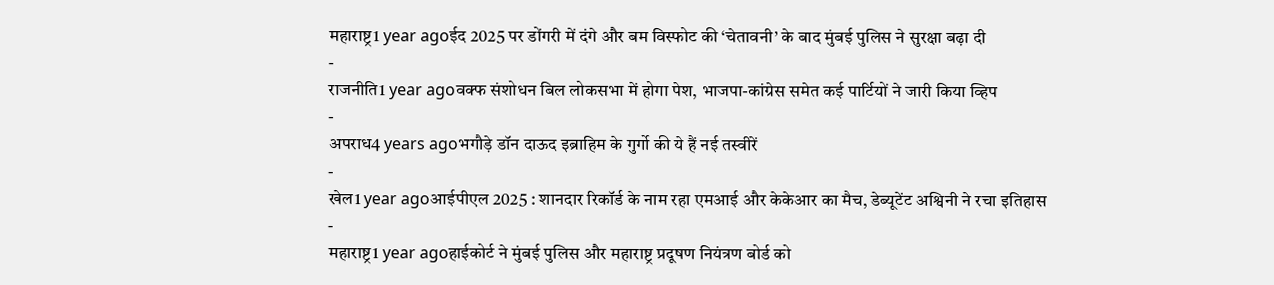महाराष्ट्र1 year agoईद 2025 पर डोंगरी में दंगे और बम विस्फोट की ‘चेतावनी’ के बाद मुंबई पुलिस ने सुरक्षा बढ़ा दी
-
राजनीति1 year agoवक्फ संशोधन बिल लोकसभा में होगा पेश, भाजपा-कांग्रेस समेत कई पार्टियों ने जारी किया व्हिप
-
अपराध4 years agoभगौड़े डॉन दाऊद इब्राहिम के गुर्गो की ये हैं नई तस्वीरें
-
खेल1 year agoआईपीएल 2025 : शानदार रिकॉर्ड के नाम रहा एमआई और केकेआर का मैच, डेब्यूटेंट अश्विनी ने रचा इतिहास
-
महाराष्ट्र1 year agoहाईकोर्ट ने मुंबई पुलिस और महाराष्ट्र प्रदूषण नियंत्रण बोर्ड को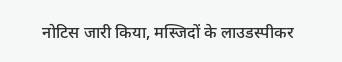नोटिस जारी किया, मस्जिदों के लाउडस्पीकर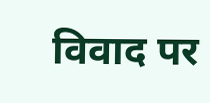विवाद पर